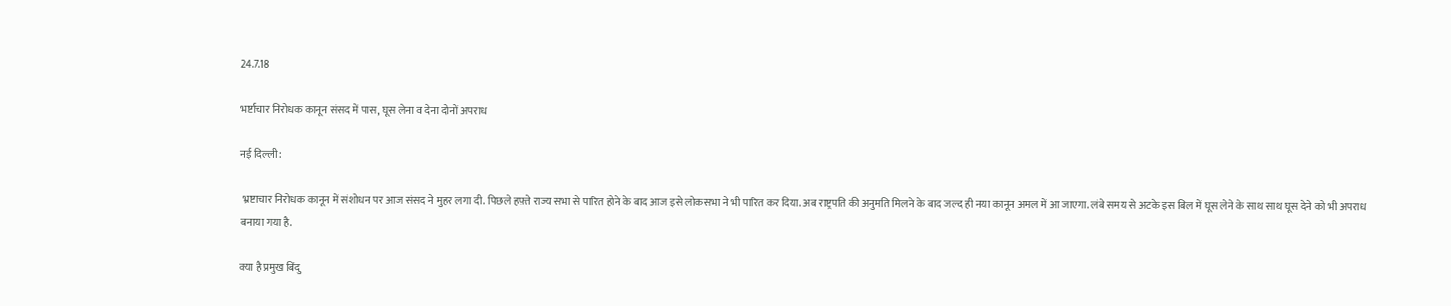24.7.18

भर्ष्टाचार निरोधक कानून संसद में पास, घूस लेना व देना दोनों अपराध

नई दिल्ली:

 भ्रष्टाचार निरोधक कानून में संशोधन पर आज संसद ने मुहर लगा दी. पिछले हफ़्ते राज्य सभा से पारित होने के बाद आज इसे लोकसभा ने भी पारित कर दिया. अब राष्ट्रपति की अनुमति मिलने के बाद जल्द ही नया कानून अमल में आ जाएगा. लंबे समय से अटके इस बिल में घूस लेने के साथ साथ घूस देने को भी अपराध बनाया गया है.

क्या है प्रमुख बिंदु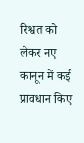रिश्वत को लेकर नए कानून में कई प्रावधान किए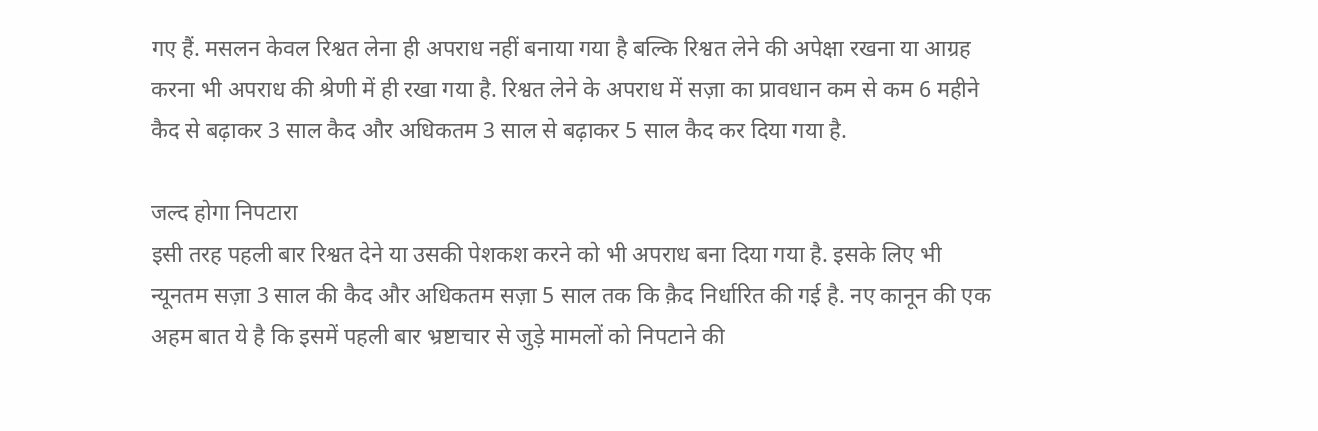गए हैं. मसलन केवल रिश्वत लेना ही अपराध नहीं बनाया गया है बल्कि रिश्वत लेने की अपेक्षा रखना या आग्रह करना भी अपराध की श्रेणी में ही रखा गया है. रिश्वत लेने के अपराध में सज़ा का प्रावधान कम से कम 6 महीने कैद से बढ़ाकर 3 साल कैद और अधिकतम 3 साल से बढ़ाकर 5 साल कैद कर दिया गया है.

जल्द होगा निपटारा
इसी तरह पहली बार रिश्वत देने या उसकी पेशकश करने को भी अपराध बना दिया गया है. इसके लिए भी न्यूनतम सज़ा 3 साल की कैद और अधिकतम सज़ा 5 साल तक कि क़ैद निर्धारित की गई है. नए कानून की एक अहम बात ये है कि इसमें पहली बार भ्रष्टाचार से जुड़े मामलों को निपटाने की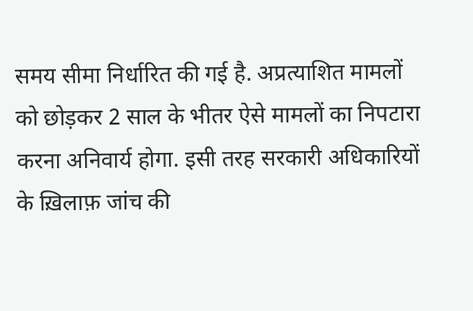समय सीमा निर्धारित की गई है. अप्रत्याशित मामलों को छोड़कर 2 साल के भीतर ऐसे मामलों का निपटारा करना अनिवार्य होगा. इसी तरह सरकारी अधिकारियों के ख़िलाफ़ जांच की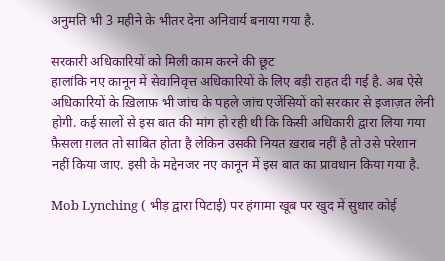अनुमति भी 3 महीने के भीतर देना अनिवार्य बनाया गया है.

सरकारी अधिकारियों को मिली काम करने की छूट
हालांकि नए कानून में सेवानिवृत्त अधिकारियों के लिए बड़ी राहत दी गई है. अब ऐसे अधिकारियों के ख़िलाफ़ भी जांच के पहले जांच एजेंसियों को सरकार से इजाज़त लेनी होगी. कई सालों से इस बात की मांग हो रही थी कि किसी अधिकारी द्वारा लिया गया फ़ैसला ग़लत तो साबित होता है लेकिन उसकी नियत ख़राब नहीं है तो उसे परेशान नहीं किया जाए. इसी के मद्देनजर नए कानून में इस बात का प्रावधान किया गया है.

Mob Lynching ( भीड़ द्वारा पिटाई) पर हंगामा खूब पर खुद में सुधार कोई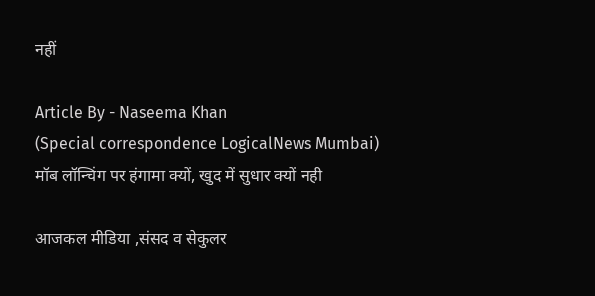नहीं

Article By - Naseema Khan
(Special correspondence LogicalNews Mumbai)
मॉब लॉन्चिंग पर हंगामा क्यों, खुद में सुधार क्यों नही

आजकल मीडिया ,संसद व सेकुलर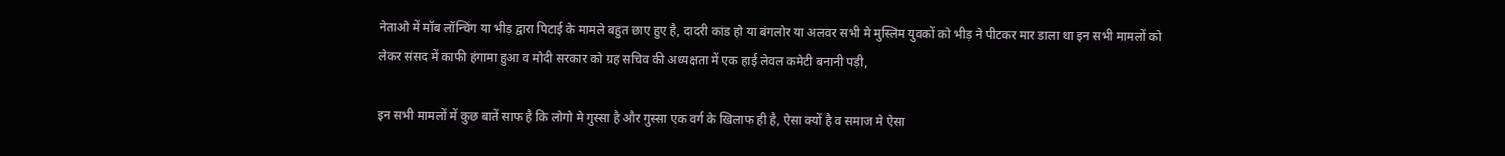नेताओ में मॉब लॉन्चिंग या भीड़ द्वारा पिटाई के मामले बहुत छाए हुए है, दादरी कांड हो या बंगलोर या अलवर सभी मे मुस्लिम युवकों को भीड़ ने पीटकर मार डाला था इन सभी मामलों को लेकर संसद में काफी हंगामा हुआ व मोदी सरकार को ग्रह सचिव की अध्यक्षता में एक हाई लेवल कमेटी बनानी पड़ी,

इन सभी मामलों में कुछ बातें साफ है कि लोगो मे गुस्सा है और गुस्सा एक वर्ग के खिलाफ ही है, ऐसा क्यों है व समाज मे ऐसा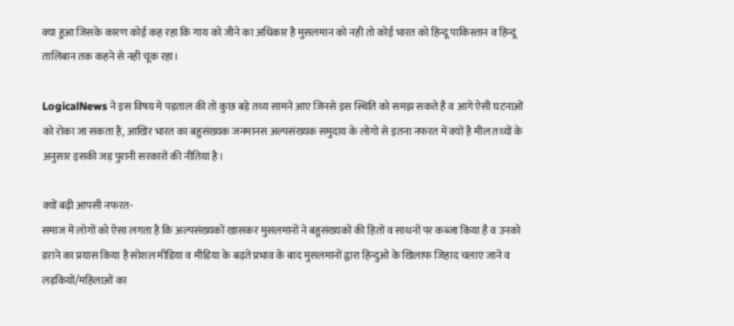क्या हुआ जिसके कारण कोई कह रहा कि गाय को जीने का अधिकार है मुसलमान को नही तो कोई भारत को हिन्दू पाकिस्तान व हिन्दू तालिबान तक कहने से नही चूक रहा।

LogicalNews ने इस विषय मे पड़ताल की तो कुछ बड़े तथ्य सामने आए जिनसे इस स्थिति को समझ सकते है व आगे ऐसी घटनाओं को रोका जा सकता है, आखिर भारत का बहुसंख्यक जनमानस अल्पसंख्यक समुदाय के लोगो से इतना नफरत में क्यों है मील तथ्यों के अनुसार इसकी जड़ पुरानी सरकारों की नीतियां है।

क्यों बढ़ी आपसी नफरत-
समाज में लोगों को ऐसा लगता है कि अल्पसंख्यकों खासकर मुसलमानों ने बहुसंख्यकों की हितों व साधनों पर कब्जा किया है व उनको डराने का प्रयास किया है सोशल मीडिया व मीडिया के बढ़ते प्रभाव के बाद मुसलमानों द्वारा हिन्दुओ के खिलाफ जिहाद चलाए जाने व लड़कियों/महिलाओं का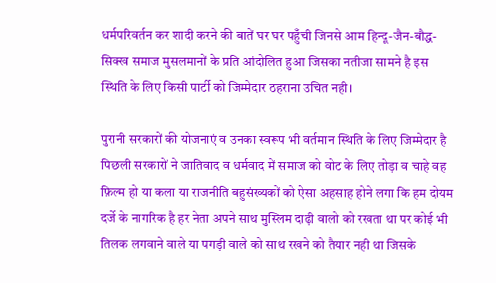धर्मपरिवर्तन कर शादी करने की बातें घर घर पहुँची जिनसे आम हिन्दू-जैन-बौद्ध- सिक्ख समाज मुसलमानों के प्रति आंदोलित हुआ जिसका नतीजा सामने है इस स्थिति के लिए किसी पार्टी को जिम्मेदार ठहराना उचित नही।

पुरानी सरकारों की योजनाएं व उनका स्वरूप भी वर्तमान स्थिति के लिए जिम्मेदार है
पिछली सरकारों ने जातिवाद व धर्मवाद में समाज को वोट के लिए तोड़ा व चाहे वह फ़िल्म हो या कला या राजनीति बहुसंख्यकों को ऐसा अहसाह होने लगा कि हम दोयम दर्जे के नागरिक है हर नेता अपने साथ मुस्लिम दाढ़ी वालो को रखता था पर कोई भी तिलक लगवाने वाले या पगड़ी वाले को साथ रखने को तैयार नही था जिसके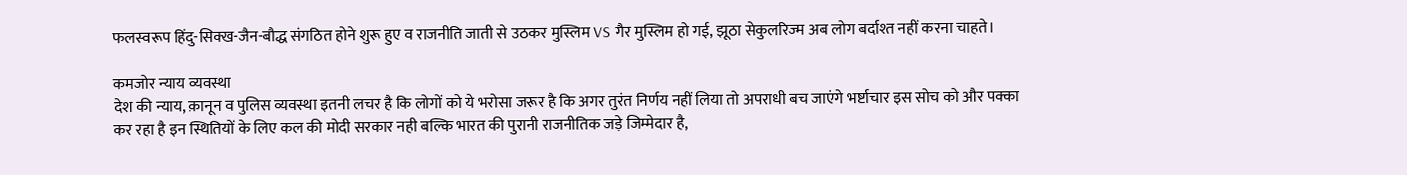फलस्वरूप हिंदु-सिक्ख-जैन-बौद्ध संगठित होने शुरू हुए व राजनीति जाती से उठकर मुस्लिम VS गैर मुस्लिम हो गई, झूठा सेकुलरिज्म अब लोग बर्दाश्त नहीं करना चाहते।

कमजोर न्याय व्यवस्था
देश की न्याय, क़ानून व पुलिस व्यवस्था इतनी लचर है कि लोगों को ये भरोसा जरूर है कि अगर तुरंत निर्णय नहीं लिया तो अपराधी बच जाएंगे भर्ष्टाचार इस सोच को और पक्का कर रहा है इन स्थितियों के लिए कल की मोदी सरकार नही बल्कि भारत की पुरानी राजनीतिक जड़े जिम्मेदार है,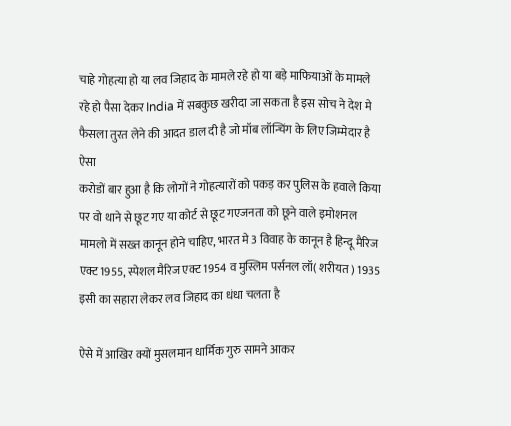चाहे गोहत्या हो या लव जिहाद के मामले रहे हो या बड़े माफियाओं के मामले रहे हो पैसा देकर India में सबकुछ खरीदा जा सकता है इस सोच ने देश मे फैसला तुरत लेने की आदत डाल दी है जो मॉब लॉन्चिंग के लिए जिम्मेदार है ऐसा
करोडों बार हुआ है कि लोगों ने गोहत्यारों को पकड़ कर पुलिस के हवाले किया पर वो थाने से छूट गए या कोर्ट से छूट गएजनता को छूने वाले इमोशनल मामलो में सख्त कानून होने चाहिए, भारत मे 3 विवाह के कानून है हिन्दू मैरिज एक्ट1955, स्पेशल मैरिज एक्ट 1954 व मुस्लिम पर्सनल लॉ( शरीयत ) 1935 इसी का सहारा लेकर लव जिहाद का धंधा चलता है

ऐसे में आखिर क्यों मुसलमान धार्मिक गुरु सामने आकर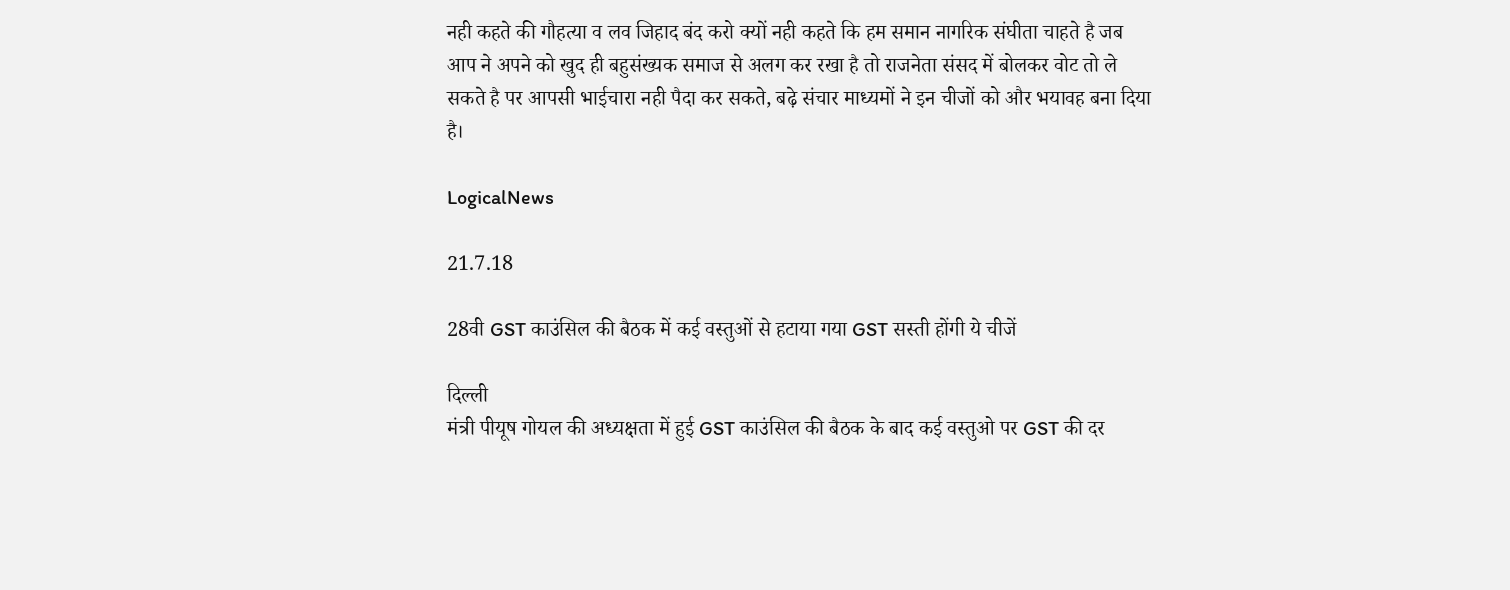नही कहते की गौहत्या व लव जिहाद बंद करो क्यों नही कहते कि हम समान नागरिक संघीता चाहते है जब आप ने अपने को खुद ही बहुसंख्यक समाज से अलग कर रखा है तो राजनेता संसद में बोलकर वोट तो ले सकते है पर आपसी भाईचारा नही पैदा कर सकते, बढ़े संचार माध्यमों ने इन चीजों को और भयावह बना दिया है।

LogicalNews

21.7.18

28वी GST काउंसिल की बैठक में कई वस्तुओं से हटाया गया GST सस्ती होंगी ये चीजें

दिल्ली
मंत्री पीयूष गोयल की अध्यक्षता में हुई GST काउंसिल की बैठक के बाद कई वस्तुओ पर GST की दर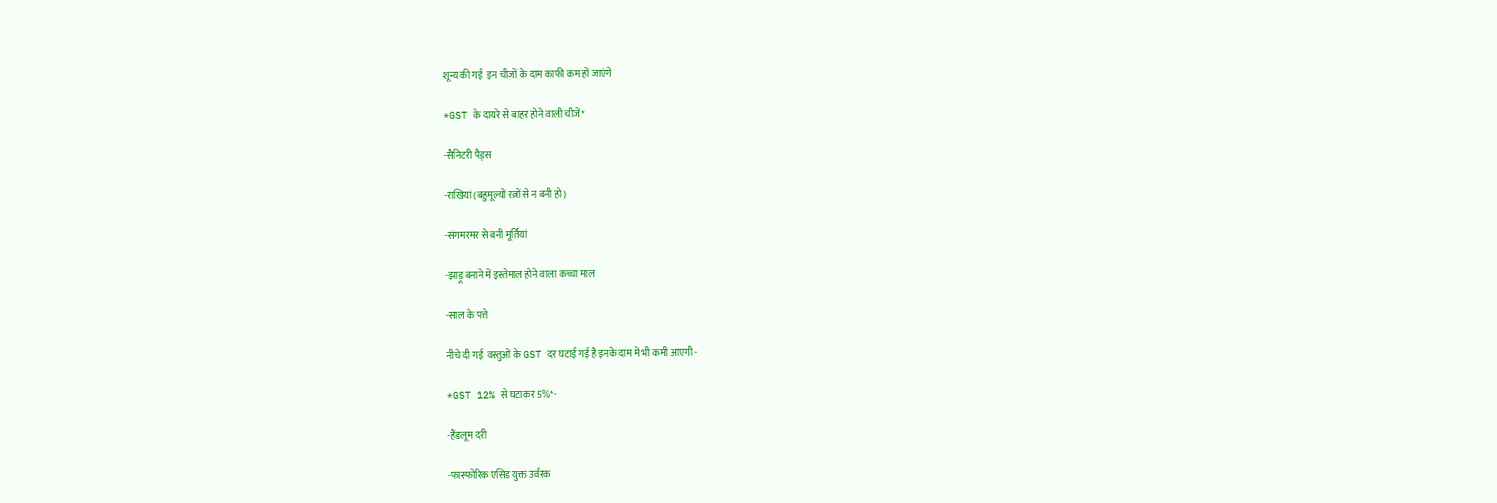शून्य की गई  इन चीजों के दाम काफी कम हों जाएंगे

*GST के दायरे से बाहर होने वाली चीजें*

-सैनिटरी पैड्स

-राखियां (बहुमूल्यों रत्नों से न बनी हो)

-संगमरमर से बनी मूर्तियां

-झाड़ू बनाने में इस्तेमाल होने वाला कच्चा माल

-साल के पत्ते

नीचे दी गई  वस्तुओं के GST दर घटाई गई है इनके दाम में भी कमी आएगी -

*GST 12% से घटाकर 5%*-

-हैंडलूम दरी

-फास्फोरिक एसिड युक्त उर्वरक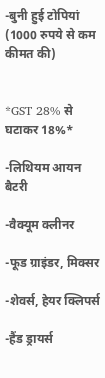-बुनी हुई टोपियां (1000 रुपये से कम कीमत की)


*GST 28% से घटाकर 18%*

-लिथियम आयन बैटरी

-वैक्यूम क्लीनर

-फूड ग्राइंडर, मिक्सर

-शेवर्स, हेयर क्लिपर्स

-हैंड ड्रायर्स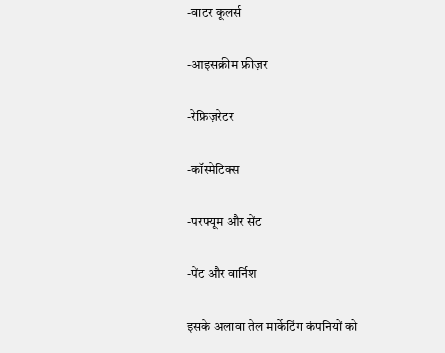-वाटर कूलर्स

-आइसक्रीम फ्रीज़र

-रेफ्रिज़रेटर

-कॉस्मेटिक्स

-परफ्यूम और सेंट

-पेंट और वार्निश

इसके अलावा तेल मार्केटिंग कंपनियों को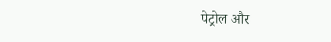पेट्रोल और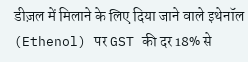डीज़ल में मिलाने के लिए दिया जाने वाले इथेनॉल (Ethenol) पर GST की दर 18% से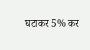घटाकर 5% कर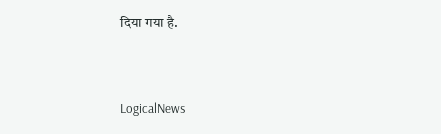दिया गया है.


LogicalNews